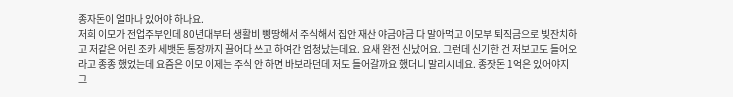종자돈이 얼마나 있어야 하나요.
저희 이모가 전업주부인데 80년대부터 생활비 삥땅해서 주식해서 집안 재산 야금야금 다 말아먹고 이모부 퇴직금으로 빚잔치하고 저같은 어린 조카 세뱃돈 통장까지 끌어다 쓰고 하여간 엄청났는데요. 요새 완전 신났어요. 그런데 신기한 건 저보고도 들어오라고 종종 했었는데 요즘은 이모 이제는 주식 안 하면 바보라던데 저도 들어갈까요 했더니 말리시네요. 종잣돈 1억은 있어야지 그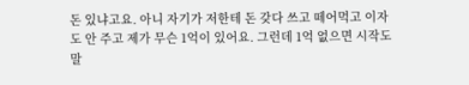돈 있냐고요. 아니 자기가 저한테 돈 갖다 쓰고 떼어먹고 이자도 안 주고 제가 무슨 1억이 있어요. 그런데 1억 없으면 시작도 말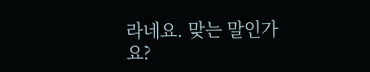라네요. 맞는 말인가요?